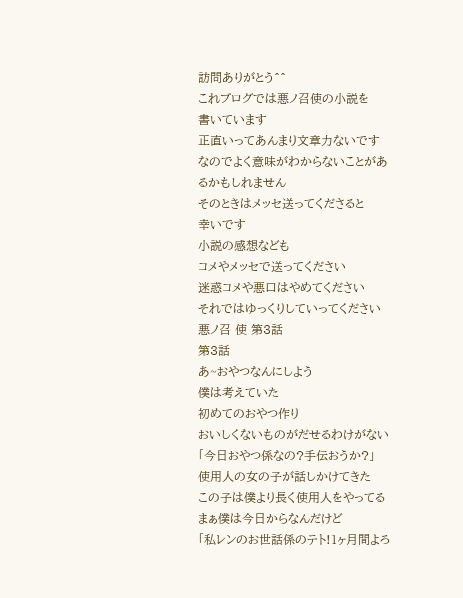訪問ありがとう^^
これブログでは悪ノ召使の小説を
書いています
正直いってあんまり文章力ないです
なのでよく意味がわからないことがあるかもしれません
そのときはメッセ送ってくださると
幸いです
小説の感想なども
コメやメッセで送ってください
迷惑コメや悪口はやめてください
それではゆっくりしていってください
悪ノ召 使 第3話
第3話
あ~おやつなんにしよう
僕は考えていた
初めてのおやつ作り
おいしくないものがだせるわけがない
「今日おやつ係なの?手伝おうか?」
使用人の女の子が話しかけてきた
この子は僕より長く使用人をやってる
まぁ僕は今日からなんだけど
「私レンのお世話係のテト!1ヶ月間よろ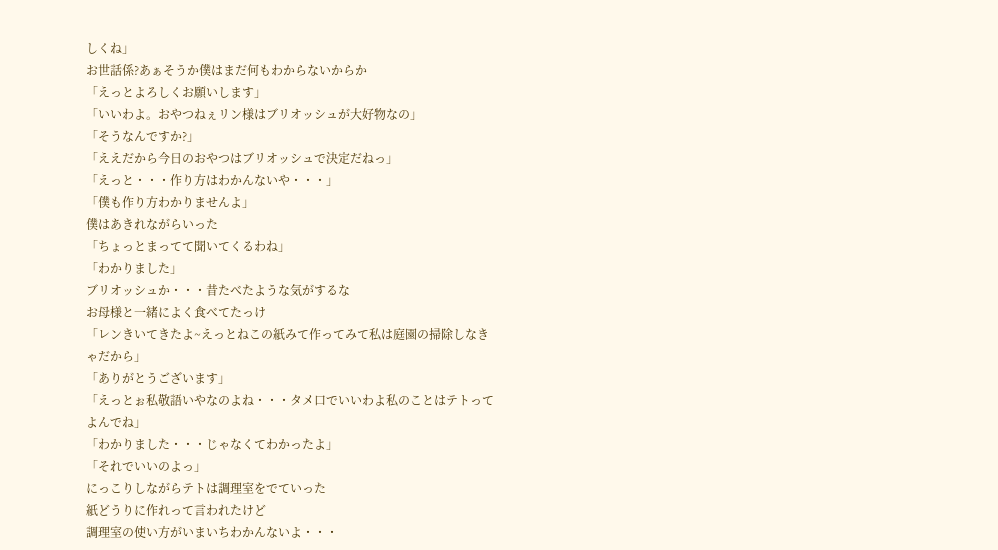しくね」
お世話係?あぁそうか僕はまだ何もわからないからか
「えっとよろしくお願いします」
「いいわよ。おやつねぇリン様はブリオッシュが大好物なの」
「そうなんですか?」
「ええだから今日のおやつはブリオッシュで決定だねっ」
「えっと・・・作り方はわかんないや・・・」
「僕も作り方わかりませんよ」
僕はあきれながらいった
「ちょっとまってて聞いてくるわね」
「わかりました」
ブリオッシュか・・・昔たべたような気がするな
お母様と一緒によく食べてたっけ
「レンきいてきたよ~えっとねこの紙みて作ってみて私は庭園の掃除しなきゃだから」
「ありがとうございます」
「えっとぉ私敬語いやなのよね・・・タメ口でいいわよ私のことはテトってよんでね」
「わかりました・・・じゃなくてわかったよ」
「それでいいのよっ」
にっこりしながらテトは調理室をでていった
紙どうりに作れって言われたけど
調理室の使い方がいまいちわかんないよ・・・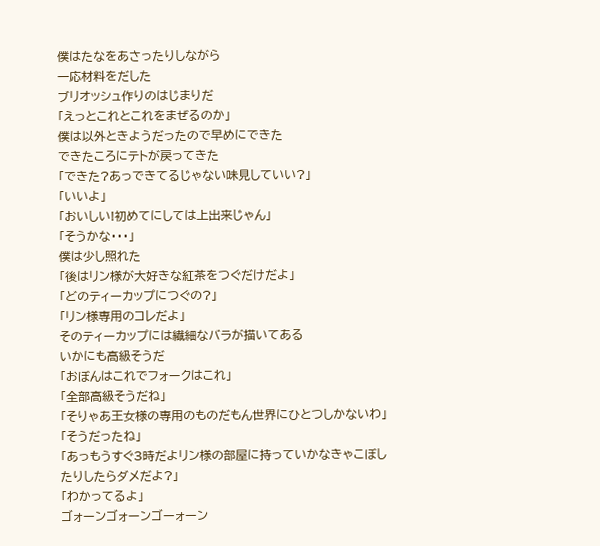僕はたなをあさったりしながら
一応材料をだした
ブリオッシュ作りのはじまりだ
「えっとこれとこれをまぜるのか」
僕は以外ときようだったので早めにできた
できたころにテトが戻ってきた
「できた?あっできてるじゃない味見していい?」
「いいよ」
「おいしい!初めてにしては上出来じゃん」
「そうかな・・・」
僕は少し照れた
「後はリン様が大好きな紅茶をつぐだけだよ」
「どのティーカップにつぐの?」
「リン様専用のコレだよ」
そのティーカップには繊細なバラが描いてある
いかにも高級そうだ
「おぼんはこれでフォークはこれ」
「全部高級そうだね」
「そりゃあ王女様の専用のものだもん世界にひとつしかないわ」
「そうだったね」
「あっもうすぐ3時だよリン様の部屋に持っていかなきゃこぼしたりしたらダメだよ?」
「わかってるよ」
ゴォーンゴォーンゴーォーン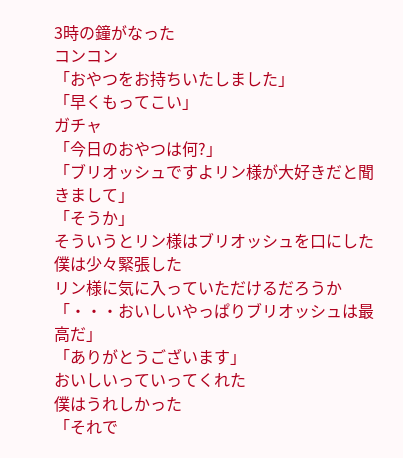3時の鐘がなった
コンコン
「おやつをお持ちいたしました」
「早くもってこい」
ガチャ
「今日のおやつは何?」
「ブリオッシュですよリン様が大好きだと聞きまして」
「そうか」
そういうとリン様はブリオッシュを口にした
僕は少々緊張した
リン様に気に入っていただけるだろうか
「・・・おいしいやっぱりブリオッシュは最高だ」
「ありがとうございます」
おいしいっていってくれた
僕はうれしかった
「それで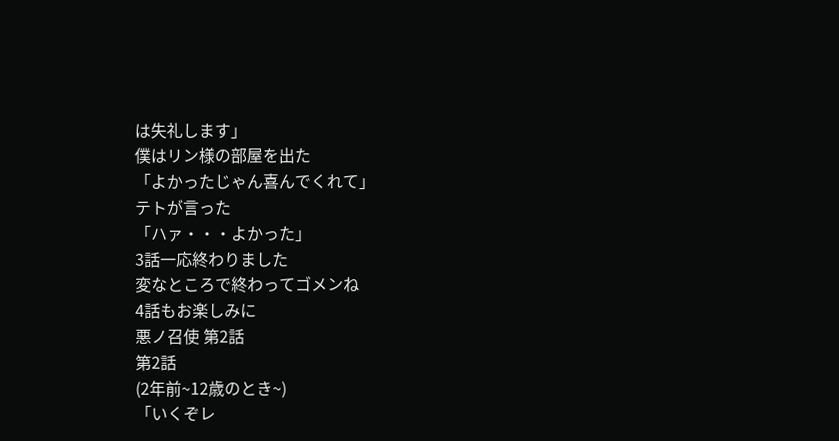は失礼します」
僕はリン様の部屋を出た
「よかったじゃん喜んでくれて」
テトが言った
「ハァ・・・よかった」
3話一応終わりました
変なところで終わってゴメンね
4話もお楽しみに
悪ノ召使 第2話
第2話
(2年前~12歳のとき~)
「いくぞレ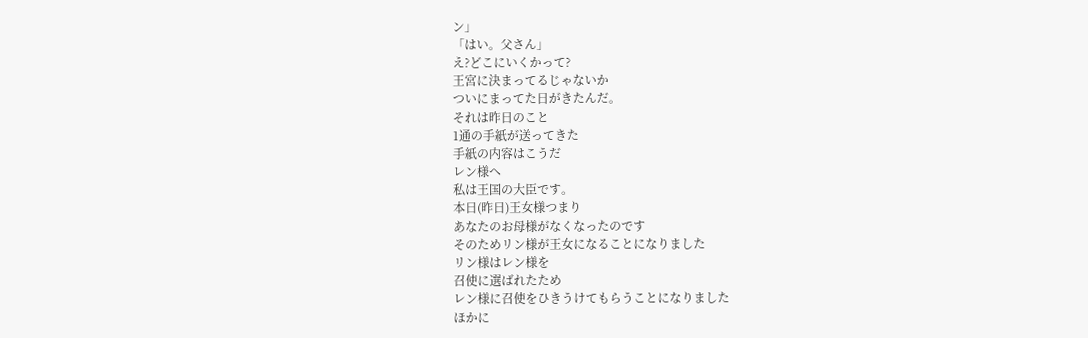ン」
「はい。父さん」
え?どこにいくかって?
王宮に決まってるじゃないか
ついにまってた日がきたんだ。
それは昨日のこと
1通の手紙が送ってきた
手紙の内容はこうだ
レン様へ
私は王国の大臣です。
本日(昨日)王女様つまり
あなたのお母様がなくなったのです
そのためリン様が王女になることになりました
リン様はレン様を
召使に選ばれたため
レン様に召使をひきうけてもらうことになりました
ほかに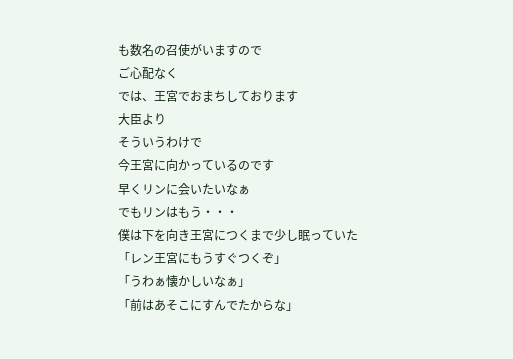も数名の召使がいますので
ご心配なく
では、王宮でおまちしております
大臣より
そういうわけで
今王宮に向かっているのです
早くリンに会いたいなぁ
でもリンはもう・・・
僕は下を向き王宮につくまで少し眠っていた
「レン王宮にもうすぐつくぞ」
「うわぁ懐かしいなぁ」
「前はあそこにすんでたからな」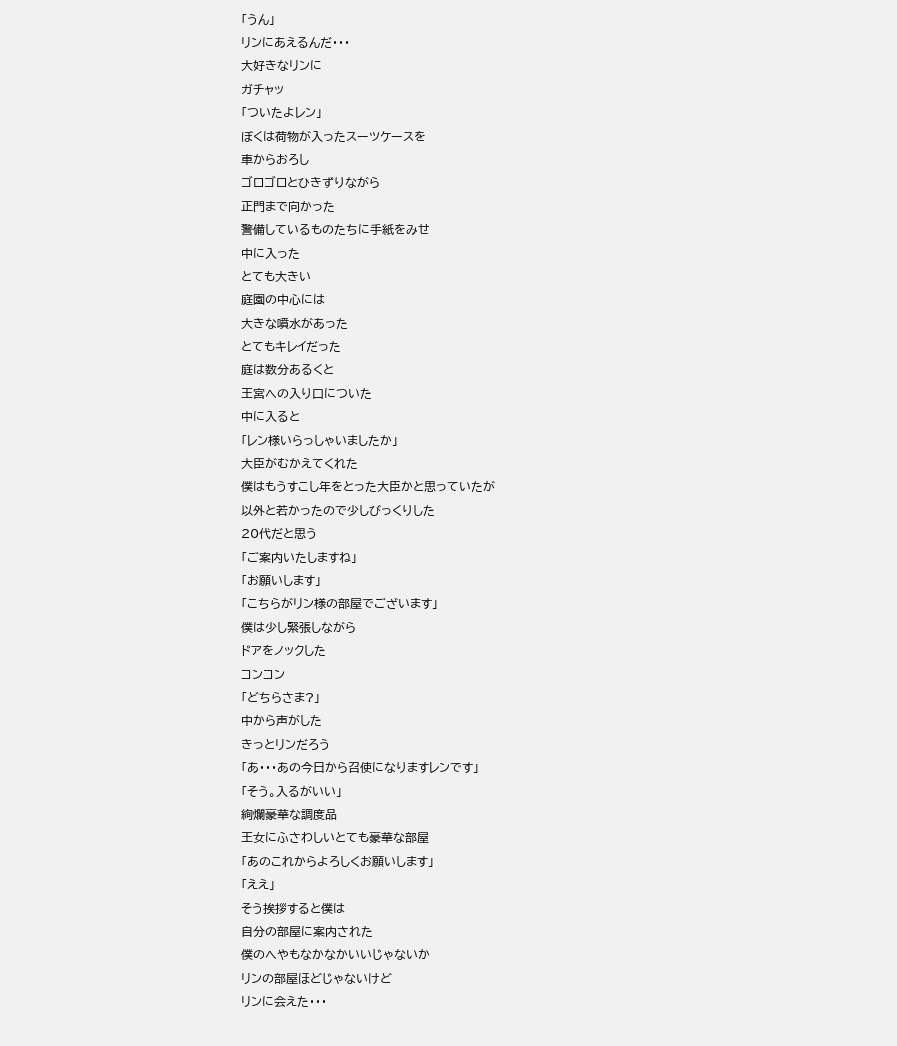「うん」
リンにあえるんだ・・・
大好きなリンに
ガチャッ
「ついたよレン」
ぼくは荷物が入ったスーツケースを
車からおろし
ゴロゴロとひきずりながら
正門まで向かった
警備しているものたちに手紙をみせ
中に入った
とても大きい
庭園の中心には
大きな噴水があった
とてもキレイだった
庭は数分あるくと
王宮への入り口についた
中に入ると
「レン様いらっしゃいましたか」
大臣がむかえてくれた
僕はもうすこし年をとった大臣かと思っていたが
以外と若かったので少しびっくりした
20代だと思う
「ご案内いたしますね」
「お願いします」
「こちらがリン様の部屋でございます」
僕は少し緊張しながら
ドアをノックした
コンコン
「どちらさま?」
中から声がした
きっとリンだろう
「あ・・・あの今日から召使になりますレンです」
「そう。入るがいい」
絢爛豪華な調度品
王女にふさわしいとても豪華な部屋
「あのこれからよろしくお願いします」
「ええ」
そう挨拶すると僕は
自分の部屋に案内された
僕のへやもなかなかいいじゃないか
リンの部屋ほどじゃないけど
リンに会えた・・・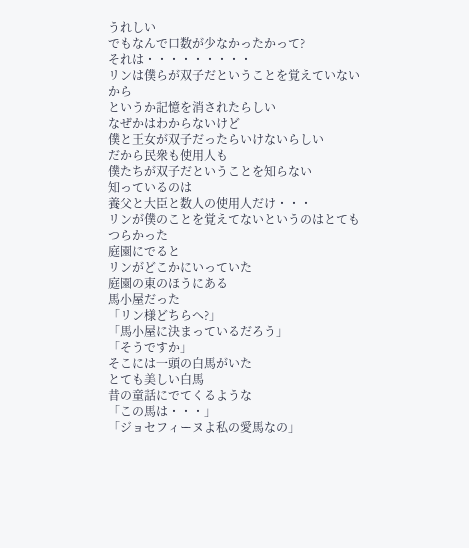うれしい
でもなんで口数が少なかったかって?
それは・・・・・・・・・
リンは僕らが双子だということを覚えていないから
というか記憶を消されたらしい
なぜかはわからないけど
僕と王女が双子だったらいけないらしい
だから民衆も使用人も
僕たちが双子だということを知らない
知っているのは
養父と大臣と数人の使用人だけ・・・
リンが僕のことを覚えてないというのはとてもつらかった
庭園にでると
リンがどこかにいっていた
庭園の東のほうにある
馬小屋だった
「リン様どちらへ?」
「馬小屋に決まっているだろう」
「そうですか」
そこには一頭の白馬がいた
とても美しい白馬
昔の童話にでてくるような
「この馬は・・・」
「ジョセフィーヌよ私の愛馬なの」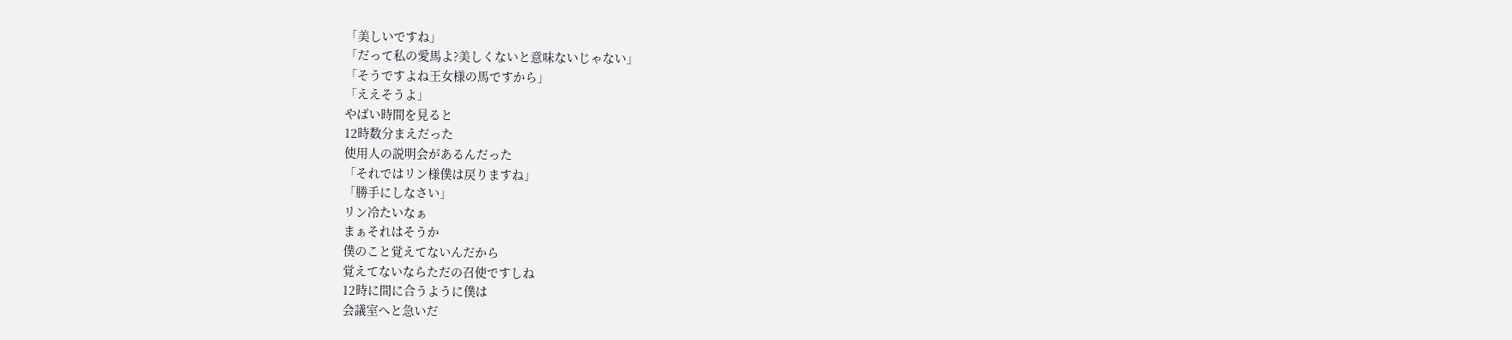「美しいですね」
「だって私の愛馬よ?美しくないと意味ないじゃない」
「そうですよね王女様の馬ですから」
「ええそうよ」
やばい時間を見ると
12時数分まえだった
使用人の説明会があるんだった
「それではリン様僕は戻りますね」
「勝手にしなさい」
リン冷たいなぁ
まぁそれはそうか
僕のこと覚えてないんだから
覚えてないならただの召使ですしね
12時に間に合うように僕は
会議室へと急いだ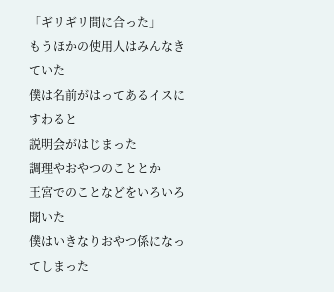「ギリギリ間に合った」
もうほかの使用人はみんなきていた
僕は名前がはってあるイスにすわると
説明会がはじまった
調理やおやつのこととか
王宮でのことなどをいろいろ聞いた
僕はいきなりおやつ係になってしまった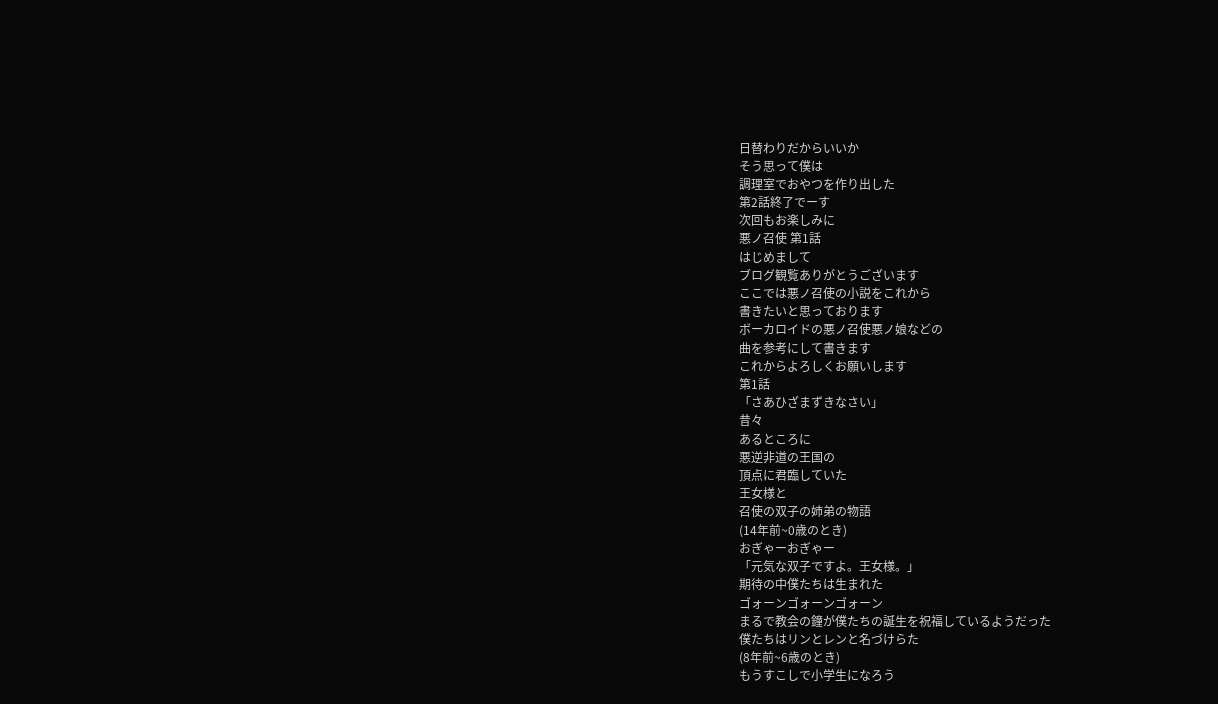日替わりだからいいか
そう思って僕は
調理室でおやつを作り出した
第2話終了でーす
次回もお楽しみに
悪ノ召使 第1話
はじめまして
ブログ観覧ありがとうございます
ここでは悪ノ召使の小説をこれから
書きたいと思っております
ボーカロイドの悪ノ召使悪ノ娘などの
曲を参考にして書きます
これからよろしくお願いします
第1話
「さあひざまずきなさい」
昔々
あるところに
悪逆非道の王国の
頂点に君臨していた
王女様と
召使の双子の姉弟の物語
(14年前~0歳のとき)
おぎゃーおぎゃー
「元気な双子ですよ。王女様。」
期待の中僕たちは生まれた
ゴォーンゴォーンゴォーン
まるで教会の鐘が僕たちの誕生を祝福しているようだった
僕たちはリンとレンと名づけらた
(8年前~6歳のとき)
もうすこしで小学生になろう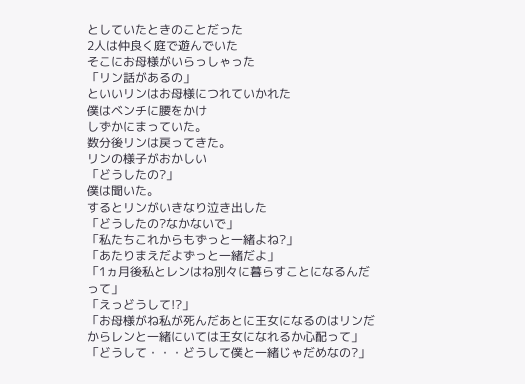としていたときのことだった
2人は仲良く庭で遊んでいた
そこにお母様がいらっしゃった
「リン話があるの」
といいリンはお母様につれていかれた
僕はベンチに腰をかけ
しずかにまっていた。
数分後リンは戻ってきた。
リンの様子がおかしい
「どうしたの?」
僕は聞いた。
するとリンがいきなり泣き出した
「どうしたの?なかないで」
「私たちこれからもずっと一緒よね?」
「あたりまえだよずっと一緒だよ」
「1ヵ月後私とレンはね別々に暮らすことになるんだって」
「えっどうして!?」
「お母様がね私が死んだあとに王女になるのはリンだからレンと一緒にいては王女になれるか心配って」
「どうして・・・どうして僕と一緒じゃだめなの?」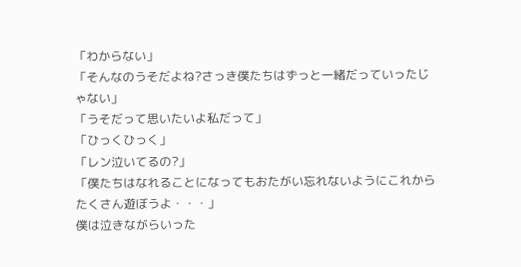「わからない」
「そんなのうそだよね?さっき僕たちはずっと一緒だっていったじゃない」
「うそだって思いたいよ私だって」
「ひっくひっく」
「レン泣いてるの?」
「僕たちはなれることになってもおたがい忘れないようにこれからたくさん遊ぼうよ・・・」
僕は泣きながらいった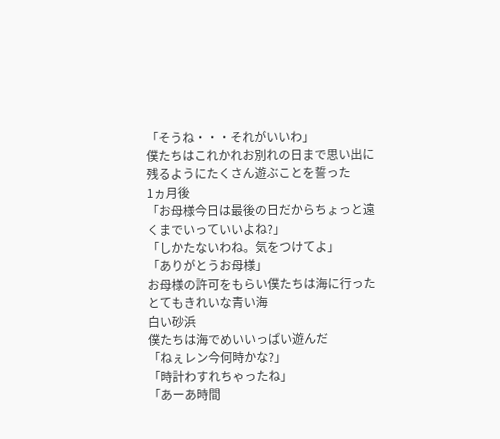「そうね・・・それがいいわ」
僕たちはこれかれお別れの日まで思い出に残るようにたくさん遊ぶことを誓った
1ヵ月後
「お母様今日は最後の日だからちょっと遠くまでいっていいよね?」
「しかたないわね。気をつけてよ」
「ありがとうお母様」
お母様の許可をもらい僕たちは海に行った
とてもきれいな青い海
白い砂浜
僕たちは海でめいいっぱい遊んだ
「ねぇレン今何時かな?」
「時計わすれちゃったね」
「あーあ時間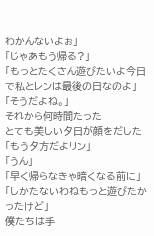わかんないよぉ」
「じゃあもう帰る?」
「もっとたくさん遊びたいよ今日で私とレンは最後の日なのよ」
「そうだよね。」
それから何時間たった
とても美しい夕日が顔をだした
「もう夕方だよリン」
「うん」
「早く帰らなきゃ暗くなる前に」
「しかたないわねもっと遊びたかったけど」
僕たちは手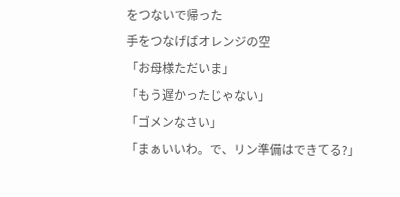をつないで帰った
手をつなげばオレンジの空
「お母様ただいま」
「もう遅かったじゃない」
「ゴメンなさい」
「まぁいいわ。で、リン準備はできてる?」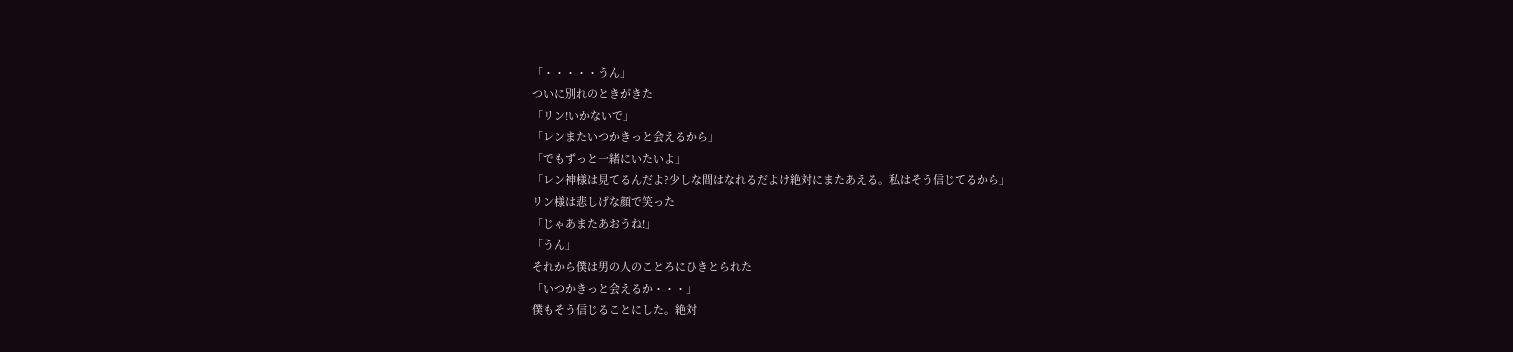「・・・・・うん」
ついに別れのときがきた
「リン!いかないで」
「レンまたいつかきっと会えるから」
「でもずっと一緒にいたいよ」
「レン神様は見てるんだよ?少しな間はなれるだよけ絶対にまたあえる。私はそう信じてるから」
リン様は悲しげな顔で笑った
「じゃあまたあおうね!」
「うん」
それから僕は男の人のことろにひきとられた
「いつかきっと会えるか・・・」
僕もそう信じることにした。絶対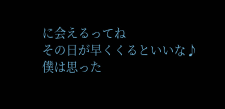に会えるってね
その日が早くくるといいな♪
僕は思った